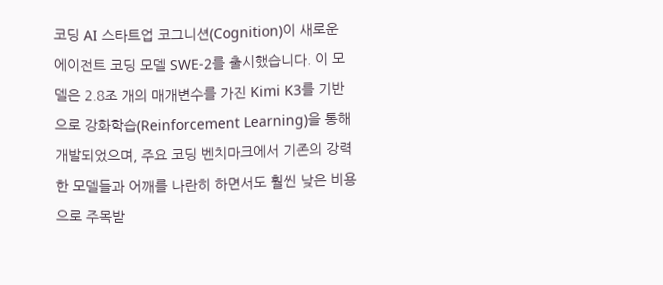코딩 AI 스타트업 코그니션(Cognition)이 새로운 에이전트 코딩 모델 SWE-2를 출시했습니다. 이 모델은 2.8조 개의 매개변수를 가진 Kimi K3를 기반으로 강화학습(Reinforcement Learning)을 통해 개발되었으며, 주요 코딩 벤치마크에서 기존의 강력한 모델들과 어깨를 나란히 하면서도 훨씬 낮은 비용으로 주목받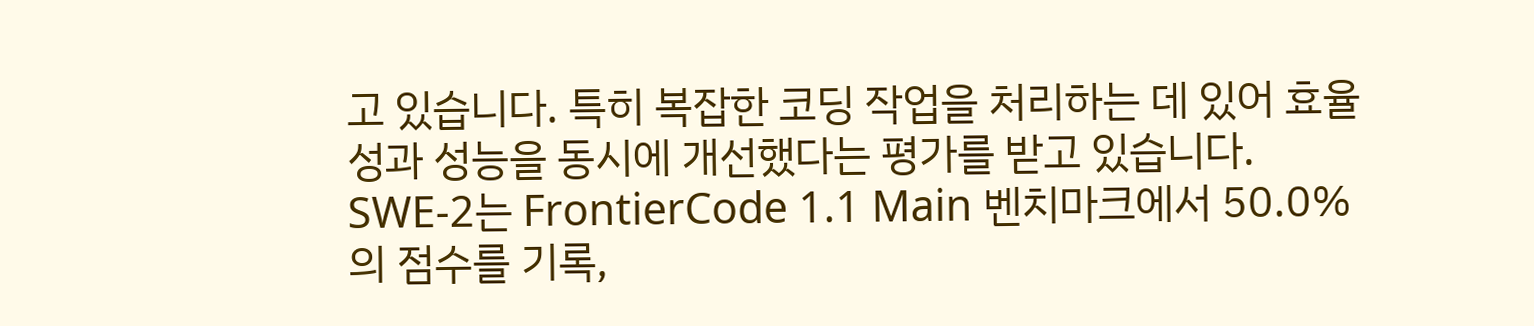고 있습니다. 특히 복잡한 코딩 작업을 처리하는 데 있어 효율성과 성능을 동시에 개선했다는 평가를 받고 있습니다.
SWE-2는 FrontierCode 1.1 Main 벤치마크에서 50.0%의 점수를 기록,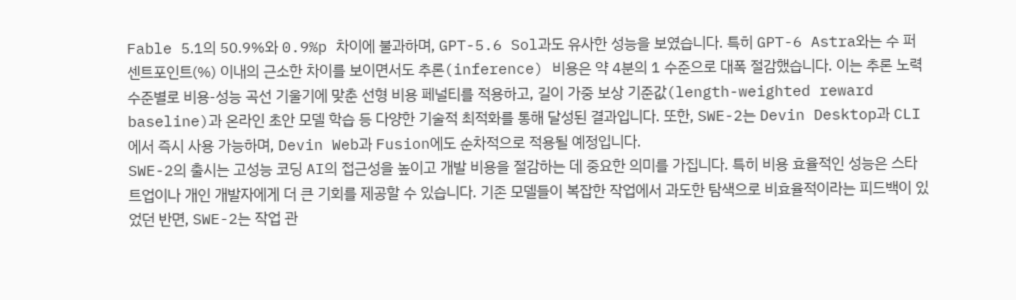Fable 5.1의 50.9%와 0.9%p 차이에 불과하며, GPT-5.6 Sol과도 유사한 성능을 보였습니다. 특히 GPT-6 Astra와는 수 퍼센트포인트(%) 이내의 근소한 차이를 보이면서도 추론(inference) 비용은 약 4분의 1 수준으로 대폭 절감했습니다. 이는 추론 노력 수준별로 비용-성능 곡선 기울기에 맞춘 선형 비용 페널티를 적용하고, 길이 가중 보상 기준값(length-weighted reward baseline)과 온라인 초안 모델 학습 등 다양한 기술적 최적화를 통해 달성된 결과입니다. 또한, SWE-2는 Devin Desktop과 CLI에서 즉시 사용 가능하며, Devin Web과 Fusion에도 순차적으로 적용될 예정입니다.
SWE-2의 출시는 고성능 코딩 AI의 접근성을 높이고 개발 비용을 절감하는 데 중요한 의미를 가집니다. 특히 비용 효율적인 성능은 스타트업이나 개인 개발자에게 더 큰 기회를 제공할 수 있습니다. 기존 모델들이 복잡한 작업에서 과도한 탐색으로 비효율적이라는 피드백이 있었던 반면, SWE-2는 작업 관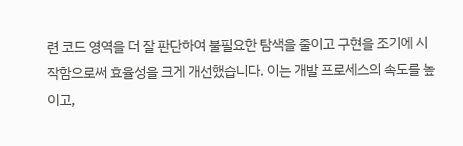련 코드 영역을 더 잘 판단하여 불필요한 탐색을 줄이고 구현을 조기에 시작함으로써 효율성을 크게 개선했습니다. 이는 개발 프로세스의 속도를 높이고,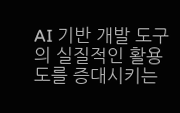AI 기반 개발 도구의 실질적인 활용도를 증대시키는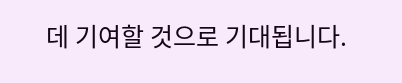데 기여할 것으로 기대됩니다.